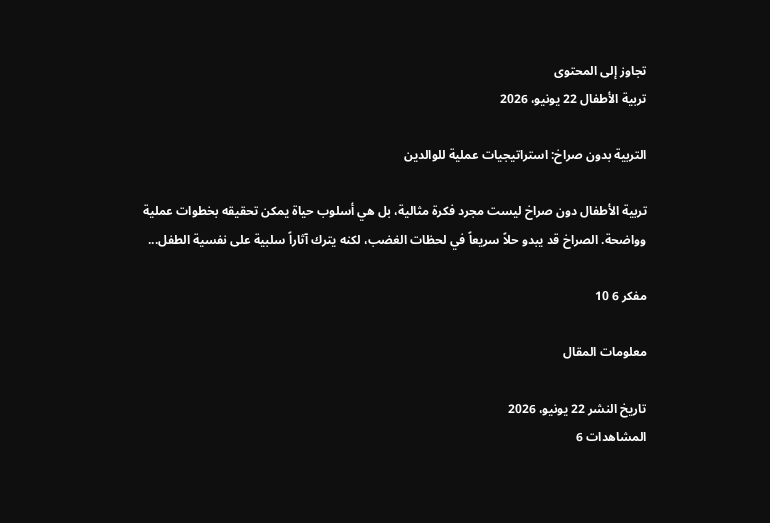تجاوز إلى المحتوى
تربية الأطفال 22 يونيو، 2026

التربية بدون صراخ: استراتيجيات عملية للوالدين

تربية الأطفال دون صراخ ليست مجرد فكرة مثالية، بل هي أسلوب حياة يمكن تحقيقه بخطوات عملية وواضحة. الصراخ قد يبدو حلاً سريعاً في لحظات الغضب، لكنه يترك آثاراً سلبية على نفسية الطفل...

مفكر 6 10

معلومات المقال

تاريخ النشر 22 يونيو، 2026
المشاهدات 6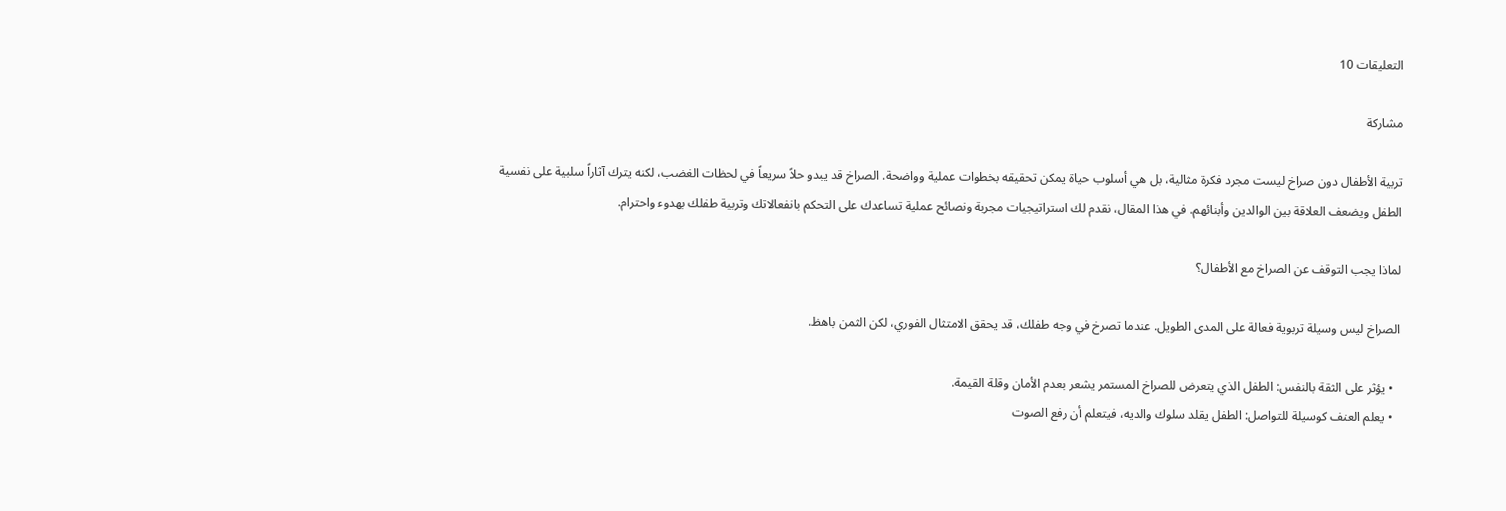التعليقات 10

مشاركة

تربية الأطفال دون صراخ ليست مجرد فكرة مثالية، بل هي أسلوب حياة يمكن تحقيقه بخطوات عملية وواضحة. الصراخ قد يبدو حلاً سريعاً في لحظات الغضب، لكنه يترك آثاراً سلبية على نفسية الطفل ويضعف العلاقة بين الوالدين وأبنائهم. في هذا المقال، نقدم لك استراتيجيات مجربة ونصائح عملية تساعدك على التحكم بانفعالاتك وتربية طفلك بهدوء واحترام.

لماذا يجب التوقف عن الصراخ مع الأطفال؟

الصراخ ليس وسيلة تربوية فعالة على المدى الطويل. عندما تصرخ في وجه طفلك، قد يحقق الامتثال الفوري، لكن الثمن باهظ.

  • يؤثر على الثقة بالنفس: الطفل الذي يتعرض للصراخ المستمر يشعر بعدم الأمان وقلة القيمة.
  • يعلم العنف كوسيلة للتواصل: الطفل يقلد سلوك والديه، فيتعلم أن رفع الصوت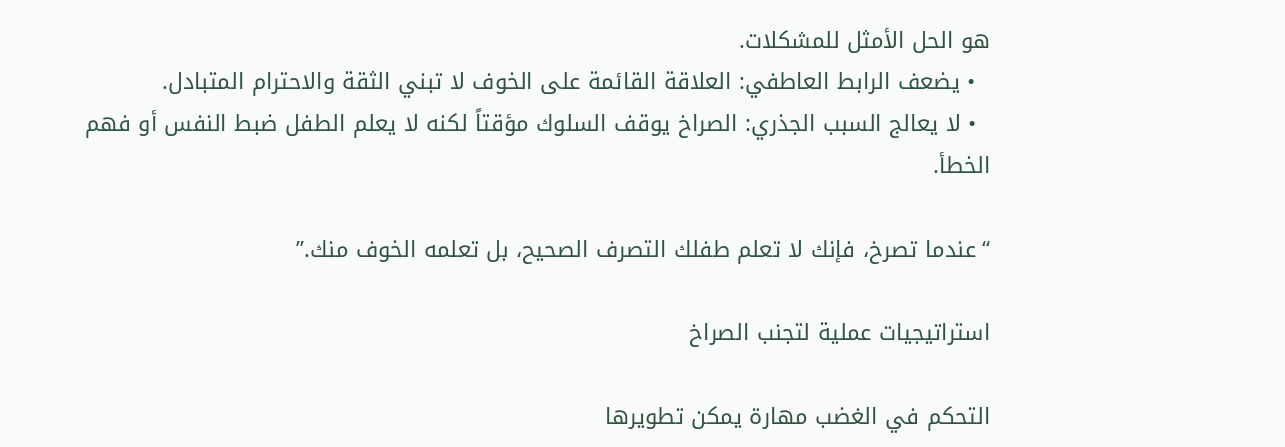هو الحل الأمثل للمشكلات.
  • يضعف الرابط العاطفي: العلاقة القائمة على الخوف لا تبني الثقة والاحترام المتبادل.
  • لا يعالج السبب الجذري: الصراخ يوقف السلوك مؤقتاً لكنه لا يعلم الطفل ضبط النفس أو فهم الخطأ.

“عندما تصرخ، فإنك لا تعلم طفلك التصرف الصحيح، بل تعلمه الخوف منك.”

استراتيجيات عملية لتجنب الصراخ

التحكم في الغضب مهارة يمكن تطويرها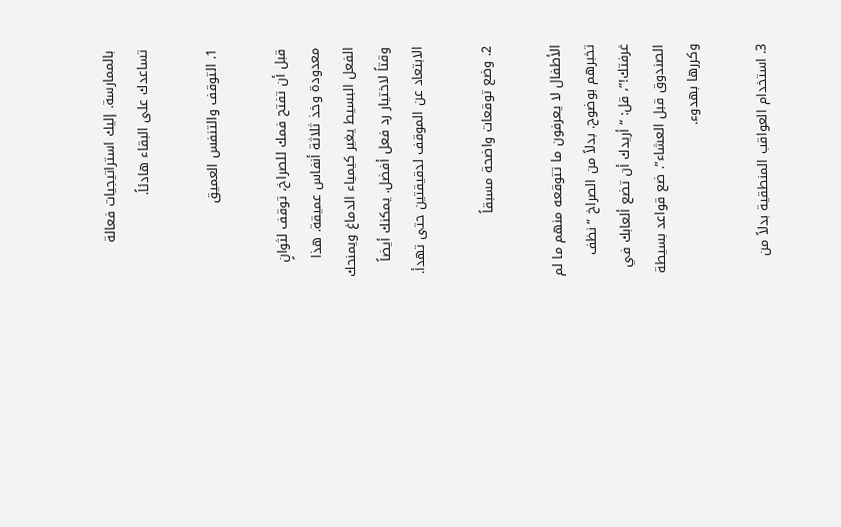بالممارسة. إليك استراتيجيات فعالة تساعدك على البقاء هادئاً.

1. التوقف والتنفس العميق

قبل أن تفتح فمك للصراخ، توقف لثوانٍ معدودة وخذ ثلاثة أنفاس عميقة. هذا الفعل البسيط يغير كيمياء الدماغ ويمنحك وقتاً لاختيار رد فعل أفضل. يمكنك أيضاً الابتعاد عن الموقف لدقيقتين حتى تهدأ.

2. وضع توقعات واضحة مسبقاً

الأطفال لا يعرفون ما تتوقعه منهم ما لم تخبرهم بوضوح. بدلاً من الصراخ “نظف غرفتك!”، قل: “أريدك أن تضع ألعابك في الصندوق قبل العشاء”. ضع قواعد بسيطة وكررها بهدوء.

3. استخدام العواقب المنطقية بدلاً من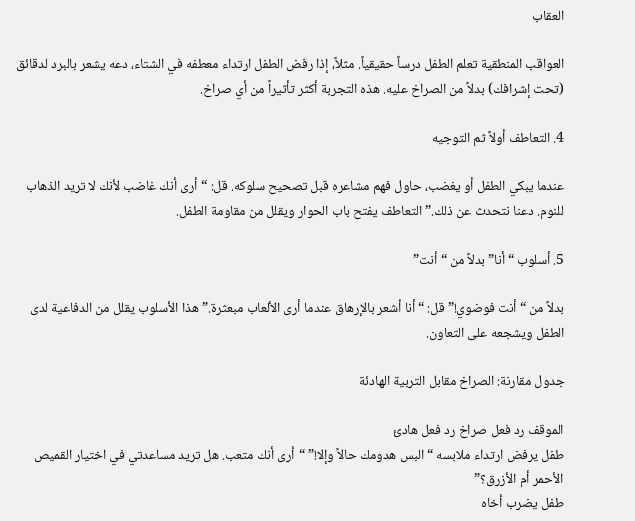العقاب

العواقب المنطقية تعلم الطفل درساً حقيقياً. مثلاً، إذا رفض الطفل ارتداء معطفه في الشتاء، دعه يشعر بالبرد لدقائق (تحت إشرافك) بدلاً من الصراخ عليه. هذه التجربة أكثر تأثيراً من أي صراخ.

4. التعاطف أولاً ثم التوجيه

عندما يبكي الطفل أو يغضب، حاول فهم مشاعره قبل تصحيح سلوكه. قل: “أرى أنك غاضب لأنك لا تريد الذهاب للنوم. دعنا نتحدث عن ذلك.” التعاطف يفتح باب الحوار ويقلل من مقاومة الطفل.

5. أسلوب “أنا” بدلاً من “أنت”

بدلاً من “أنت فوضوي!” قل: “أنا أشعر بالإرهاق عندما أرى الألعاب مبعثرة.” هذا الأسلوب يقلل من الدفاعية لدى الطفل ويشجعه على التعاون.

جدول مقارنة: الصراخ مقابل التربية الهادئة

الموقف رد فعل صراخ رد فعل هادئ
طفل يرفض ارتداء ملابسه “البس هدومك حالاً وإلا!” “أرى أنك متعب. هل تريد مساعدتي في اختيار القميص الأحمر أم الأزرق؟”
طفل يضرب أخاه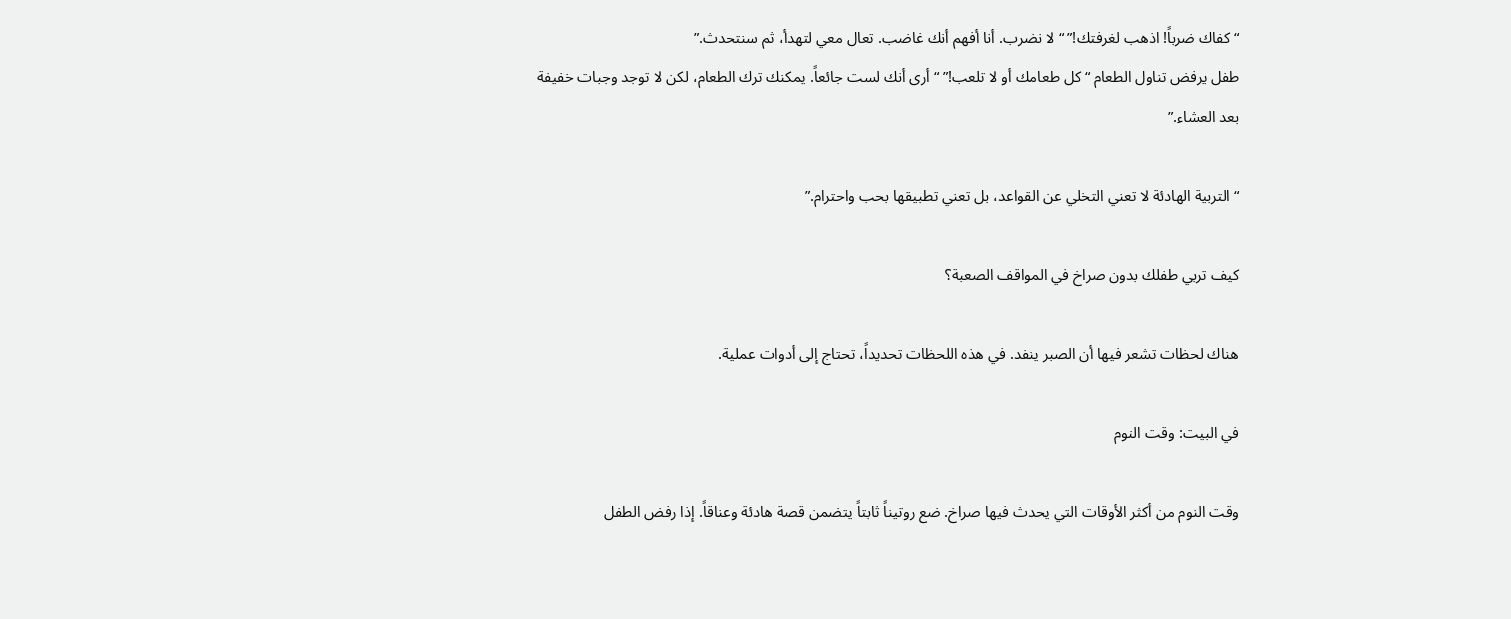“كفاك ضرباً! اذهب لغرفتك!” “لا نضرب. أنا أفهم أنك غاضب. تعال معي لتهدأ، ثم سنتحدث.”
طفل يرفض تناول الطعام “كل طعامك أو لا تلعب!” “أرى أنك لست جائعاً. يمكنك ترك الطعام، لكن لا توجد وجبات خفيفة بعد العشاء.”

“التربية الهادئة لا تعني التخلي عن القواعد، بل تعني تطبيقها بحب واحترام.”

كيف تربي طفلك بدون صراخ في المواقف الصعبة؟

هناك لحظات تشعر فيها أن الصبر ينفد. في هذه اللحظات تحديداً، تحتاج إلى أدوات عملية.

في البيت: وقت النوم

وقت النوم من أكثر الأوقات التي يحدث فيها صراخ. ضع روتيناً ثابتاً يتضمن قصة هادئة وعناقاً. إذا رفض الطفل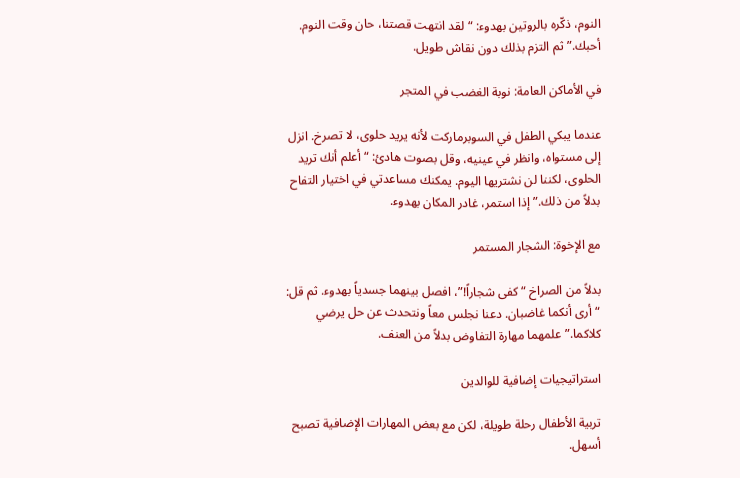النوم، ذكّره بالروتين بهدوء: “لقد انتهت قصتنا، حان وقت النوم. أحبك.” ثم التزم بذلك دون نقاش طويل.

في الأماكن العامة: نوبة الغضب في المتجر

عندما يبكي الطفل في السوبرماركت لأنه يريد حلوى، لا تصرخ. انزل إلى مستواه، وانظر في عينيه، وقل بصوت هادئ: “أعلم أنك تريد الحلوى، لكننا لن نشتريها اليوم. يمكنك مساعدتي في اختيار التفاح بدلاً من ذلك.” إذا استمر، غادر المكان بهدوء.

مع الإخوة: الشجار المستمر

بدلاً من الصراخ “كفى شجاراً!”، افصل بينهما جسدياً بهدوء. ثم قل: “أرى أنكما غاضبان. دعنا نجلس معاً ونتحدث عن حل يرضي كلاكما.” علمهما مهارة التفاوض بدلاً من العنف.

استراتيجيات إضافية للوالدين

تربية الأطفال رحلة طويلة، لكن مع بعض المهارات الإضافية تصبح أسهل.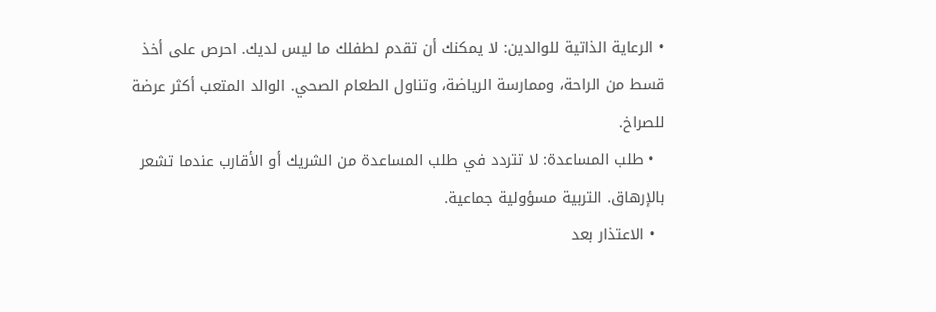• الرعاية الذاتية للوالدين: لا يمكنك أن تقدم لطفلك ما ليس لديك. احرص على أخذ قسط من الراحة، وممارسة الرياضة، وتناول الطعام الصحي. الوالد المتعب أكثر عرضة للصراخ.
  • طلب المساعدة: لا تتردد في طلب المساعدة من الشريك أو الأقارب عندما تشعر بالإرهاق. التربية مسؤولية جماعية.
  • الاعتذار بعد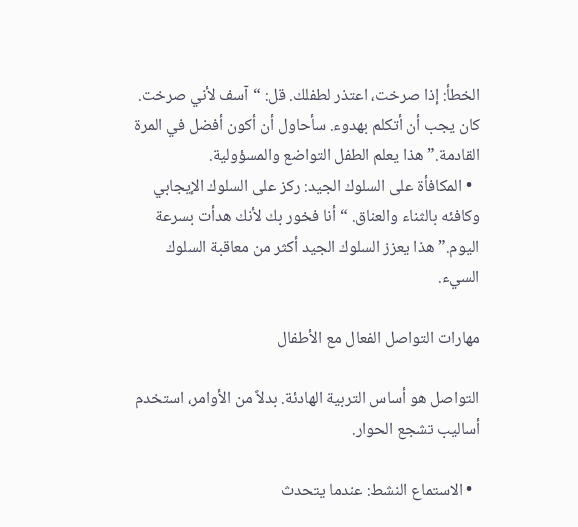الخطأ: إذا صرخت، اعتذر لطفلك. قل: “آسف لأني صرخت. كان يجب أن أتكلم بهدوء. سأحاول أن أكون أفضل في المرة القادمة.” هذا يعلم الطفل التواضع والمسؤولية.
  • المكافأة على السلوك الجيد: ركز على السلوك الإيجابي وكافئه بالثناء والعناق. “أنا فخور بك لأنك هدأت بسرعة اليوم.” هذا يعزز السلوك الجيد أكثر من معاقبة السلوك السيء.

مهارات التواصل الفعال مع الأطفال

التواصل هو أساس التربية الهادئة. بدلاً من الأوامر، استخدم أساليب تشجع الحوار.

  • الاستماع النشط: عندما يتحدث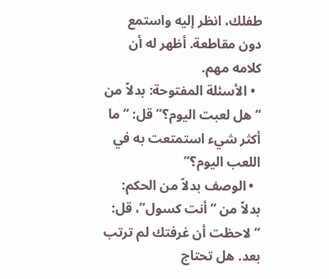طفلك، انظر إليه واستمع دون مقاطعة. أظهر له أن كلامه مهم.
  • الأسئلة المفتوحة: بدلاً من “هل لعبت اليوم؟” قل: “ما أكثر شيء استمتعت به في اللعب اليوم؟”
  • الوصف بدلاً من الحكم: بدلاً من “أنت كسول”، قل: “لاحظت أن غرفتك لم ترتب بعد. هل تحتاج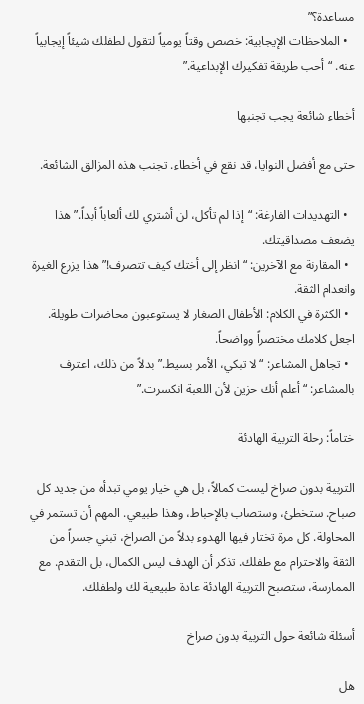مساعدة؟”
  • الملاحظات الإيجابية: خصص وقتاً يومياً لتقول لطفلك شيئاً إيجابياً عنه. “أحب طريقة تفكيرك الإبداعية.”

أخطاء شائعة يجب تجنبها

حتى مع أفضل النوايا، قد نقع في أخطاء. تجنب هذه المزالق الشائعة.

  • التهديدات الفارغة: “إذا لم تأكل، لن أشتري لك ألعاباً أبداً.” هذا يضعف مصداقيتك.
  • المقارنة مع الآخرين: “انظر إلى أختك كيف تتصرف!” هذا يزرع الغيرة وانعدام الثقة.
  • الكثرة في الكلام: الأطفال الصغار لا يستوعبون محاضرات طويلة. اجعل كلامك مختصراً وواضحاً.
  • تجاهل المشاعر: “لا تبكي، الأمر بسيط.” بدلاً من ذلك، اعترف بالمشاعر: “أعلم أنك حزين لأن اللعبة انكسرت.”

ختاماً: رحلة التربية الهادئة

التربية بدون صراخ ليست كمالاً، بل هي خيار يومي تبدأه من جديد كل صباح. ستخطئ، وستصاب بالإحباط، وهذا طبيعي. المهم أن تستمر في المحاولة. كل مرة تختار فيها الهدوء بدلاً من الصراخ، تبني جسراً من الثقة والاحترام مع طفلك. تذكر أن الهدف ليس الكمال، بل التقدم. مع الممارسة، ستصبح التربية الهادئة عادة طبيعية لك ولطفلك.

أسئلة شائعة حول التربية بدون صراخ

هل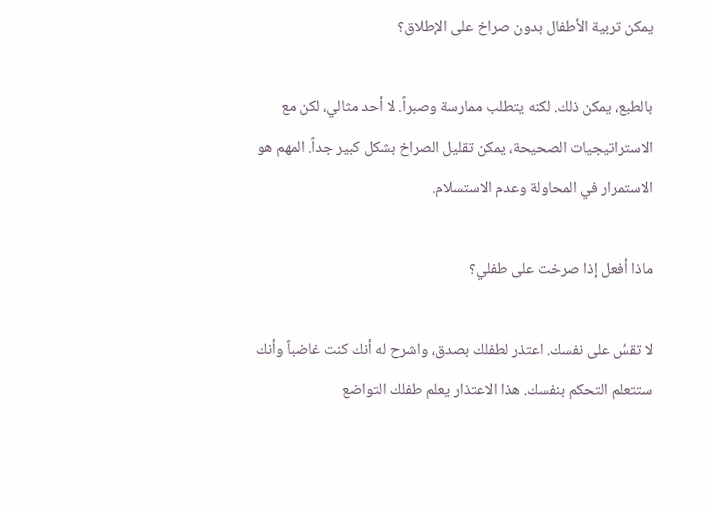يمكن تربية الأطفال بدون صراخ على الإطلاق؟

بالطبع، يمكن ذلك. لكنه يتطلب ممارسة وصبراً. لا أحد مثالي، لكن مع الاستراتيجيات الصحيحة، يمكن تقليل الصراخ بشكل كبير جداً. المهم هو الاستمرار في المحاولة وعدم الاستسلام.

ماذا أفعل إذا صرخت على طفلي؟

لا تقسُ على نفسك. اعتذر لطفلك بصدق، واشرح له أنك كنت غاضباً وأنك ستتعلم التحكم بنفسك. هذا الاعتذار يعلم طفلك التواضع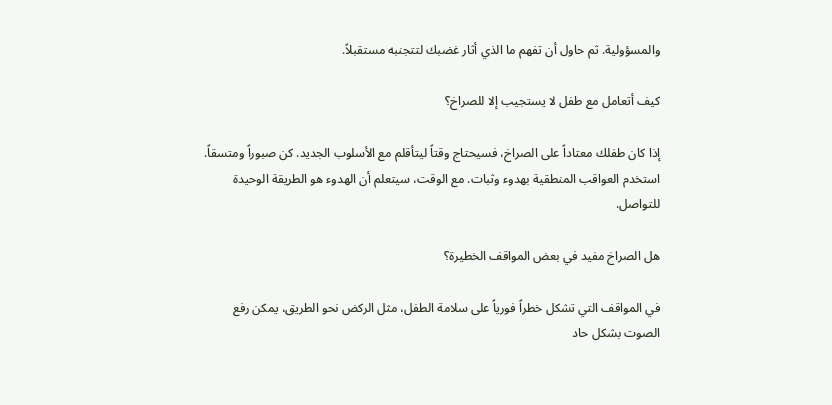والمسؤولية. ثم حاول أن تفهم ما الذي أثار غضبك لتتجنبه مستقبلاً.

كيف أتعامل مع طفل لا يستجيب إلا للصراخ؟

إذا كان طفلك معتاداً على الصراخ، فسيحتاج وقتاً ليتأقلم مع الأسلوب الجديد. كن صبوراً ومتسقاً. استخدم العواقب المنطقية بهدوء وثبات. مع الوقت، سيتعلم أن الهدوء هو الطريقة الوحيدة للتواصل.

هل الصراخ مفيد في بعض المواقف الخطيرة؟

في المواقف التي تشكل خطراً فورياً على سلامة الطفل، مثل الركض نحو الطريق، يمكن رفع الصوت بشكل حاد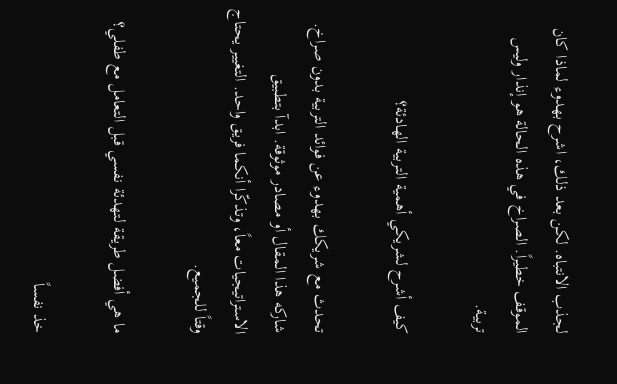لجذب الانتباه. لكن بعد ذلك، اشرح بهدوء لماذا كان الموقف خطيراً. الصراخ في هذه الحالة هو إنذار وليس تربية.

كيف أشرح لشريكي أهمية التربية الهادئة؟

تحدث مع شريكك بهدوء عن فوائد التربية بدون صراخ. شاركه هذا المقال أو مصادر موثوقة. ابدآ بتطبيق الاستراتيجيات معاً، وتذكّرا أنكما فريق واحد. التغيير يحتاج وقتاً للجميع.

ما هي أفضل طريقة لتهدئة نفسي قبل التعامل مع طفلي؟

خذ نفساً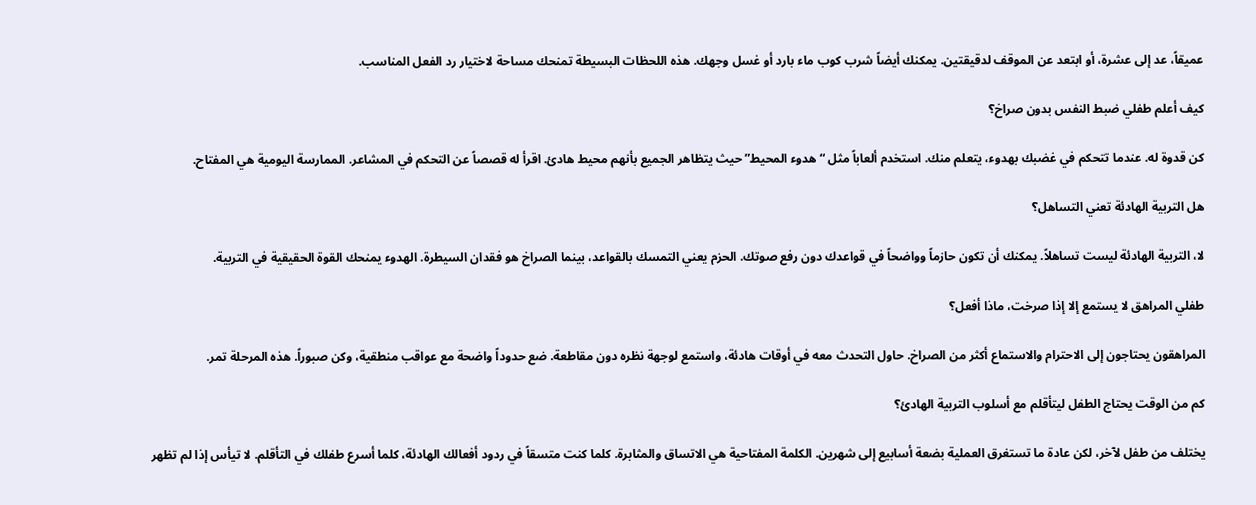عميقاً، عد إلى عشرة، أو ابتعد عن الموقف لدقيقتين. يمكنك أيضاً شرب كوب ماء بارد أو غسل وجهك. هذه اللحظات البسيطة تمنحك مساحة لاختيار رد الفعل المناسب.

كيف أعلم طفلي ضبط النفس بدون صراخ؟

كن قدوة له. عندما تتحكم في غضبك بهدوء، يتعلم منك. استخدم ألعاباً مثل “هدوء المحيط” حيث يتظاهر الجميع بأنهم محيط هادئ. اقرأ له قصصاً عن التحكم في المشاعر. الممارسة اليومية هي المفتاح.

هل التربية الهادئة تعني التساهل؟

لا، التربية الهادئة ليست تساهلاً. يمكنك أن تكون حازماً وواضحاً في قواعدك دون رفع صوتك. الحزم يعني التمسك بالقواعد، بينما الصراخ هو فقدان السيطرة. الهدوء يمنحك القوة الحقيقية في التربية.

طفلي المراهق لا يستمع إلا إذا صرخت، ماذا أفعل؟

المراهقون يحتاجون إلى الاحترام والاستماع أكثر من الصراخ. حاول التحدث معه في أوقات هادئة، واستمع لوجهة نظره دون مقاطعة. ضع حدوداً واضحة مع عواقب منطقية، وكن صبوراً. هذه المرحلة تمر.

كم من الوقت يحتاج الطفل ليتأقلم مع أسلوب التربية الهادئ؟

يختلف من طفل لآخر، لكن عادة ما تستغرق العملية بضعة أسابيع إلى شهرين. الكلمة المفتاحية هي الاتساق والمثابرة. كلما كنت متسقاً في ردود أفعالك الهادئة، كلما أسرع طفلك في التأقلم. لا تيأس إذا لم تظهر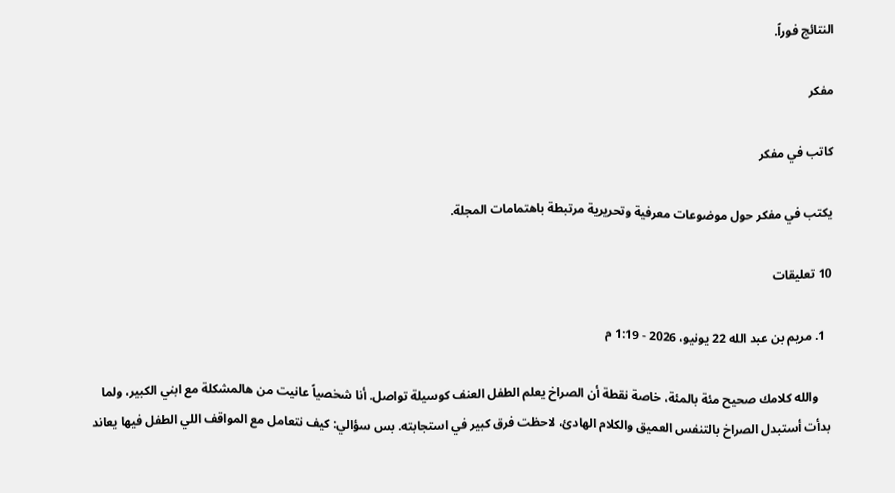النتائج فوراً.

مفكر

كاتب في مفكر

يكتب في مفكر حول موضوعات معرفية وتحريرية مرتبطة باهتمامات المجلة.

10 تعليقات

  1. مريم بن عبد الله 22 يونيو، 2026 - 1:19 م

    والله كلامك صحيح مئة بالمئة، خاصة نقطة أن الصراخ يعلم الطفل العنف كوسيلة تواصل. أنا شخصياً عانيت من هالمشكلة مع ابني الكبير، ولما بدأت أستبدل الصراخ بالتنفس العميق والكلام الهادئ، لاحظت فرق كبير في استجابته. بس سؤالي: كيف نتعامل مع المواقف اللي الطفل فيها يعاند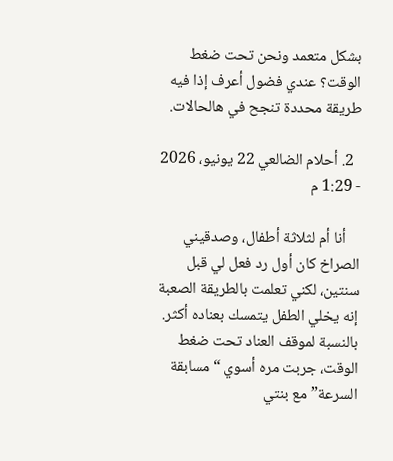بشكل متعمد ونحن تحت ضغط الوقت؟ عندي فضول أعرف إذا فيه طريقة محددة تنجح في هالحالات.

  2. أحلام الضالعي 22 يونيو، 2026 - 1:29 م

    أنا أم لثلاثة أطفال، وصدقيني الصراخ كان أول رد فعل لي قبل سنتين، لكني تعلمت بالطريقة الصعبة إنه يخلي الطفل يتمسك بعناده أكثر. بالنسبة لموقف العناد تحت ضغط الوقت، جربت مره أسوي “مسابقة السرعة” مع بنتي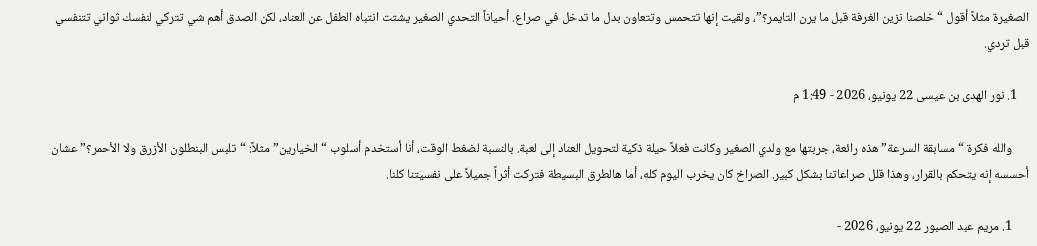الصغيرة مثلاً أقول “خلصنا نزين الغرفة قبل ما يرن التايمر؟”، ولقيت إنها تتحمس وتتعاون بدل ما تدخل في صراع. أحياناً التحدي الصغير يشتت انتباه الطفل عن العناد، لكن الصدق أهم شي تتركي لنفسك ثواني تتنفسي قبل تردي.

    1. نور الهدى بن عيسى 22 يونيو، 2026 - 1:49 م

      والله فكرة “مسابقة السرعة” هذه رائعة، جربتها مع ولدي الصغير وكانت فعلاً حيلة ذكية لتحويل العناد إلى لعبة. بالنسبة لضغط الوقت، أنا أستخدم أسلوب “الخيارين” مثلاً: “تلبس البنطلون الأزرق ولا الأحمر؟” عشان أحسسه إنه يتحكم بالقرار، وهذا قلل صراعاتنا بشكل كبير. الصراخ كان يخرب اليوم كله، أما هالطرق البسيطة فتركت أثراً جميلاً على نفسيتنا كلنا.

      1. مريم عبد الصبور 22 يونيو، 2026 -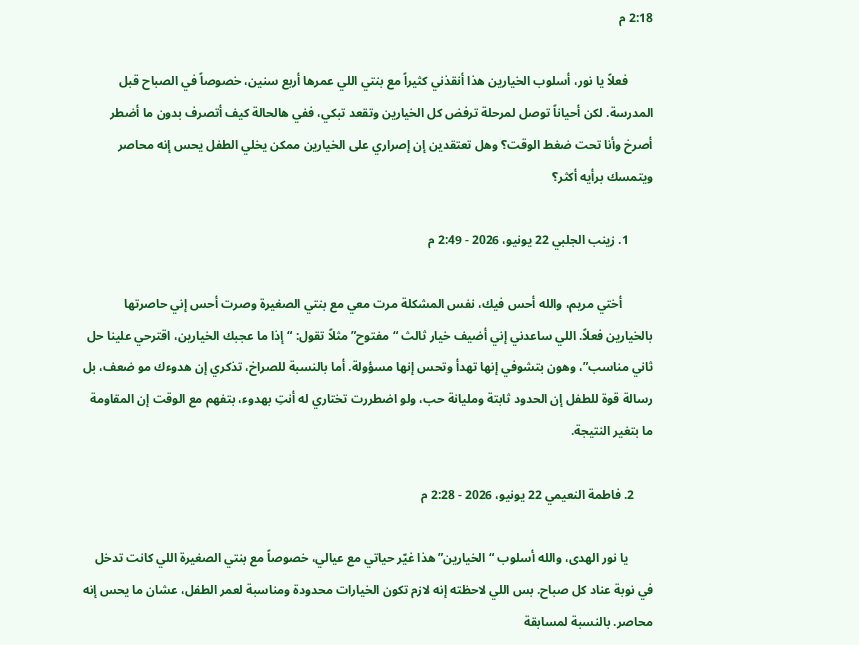2:18 م

        فعلاً يا نور، أسلوب الخيارين هذا أنقذني كثيراً مع بنتي اللي عمرها أربع سنين، خصوصاً في الصباح قبل المدرسة. لكن أحياناً توصل لمرحلة ترفض كل الخيارين وتقعد تبكي، ففي هالحالة كيف أتصرف بدون ما أضطر أصرخ وأنا تحت ضغط الوقت؟ وهل تعتقدين إن إصراري على الخيارين ممكن يخلي الطفل يحس إنه محاصر ويتمسك برأيه أكثر؟

        1. زينب الجلبي 22 يونيو، 2026 - 2:49 م

          أختي مريم، والله أحس فيك، نفس المشكلة مرت معي مع بنتي الصغيرة وصرت أحس إني حاصرتها بالخيارين فعلاً. اللي ساعدني إني أضيف خيار ثالث “مفتوح” مثلاً تقول: “إذا ما عجبك الخيارين، اقترحي علينا حل ثاني مناسب”، وهون بتشوفي إنها تهدأ وتحس إنها مسؤولة. أما بالنسبة للصراخ، تذكري إن هدوءك مو ضعف، بل رسالة قوة للطفل إن الحدود ثابتة ومليانة حب، ولو اضطررت تختاري له أنتِ بهدوء، بتفهم مع الوقت إن المقاومة ما بتغير النتيجة.

      2. فاطمة النعيمي 22 يونيو، 2026 - 2:28 م

        يا نور الهدى، والله أسلوب “الخيارين” هذا غيّر حياتي مع عيالي، خصوصاً مع بنتي الصغيرة اللي كانت تدخل في نوبة عناد كل صباح. بس اللي لاحظته إنه لازم تكون الخيارات محدودة ومناسبة لعمر الطفل، عشان ما يحس إنه محاصر. بالنسبة لمسابقة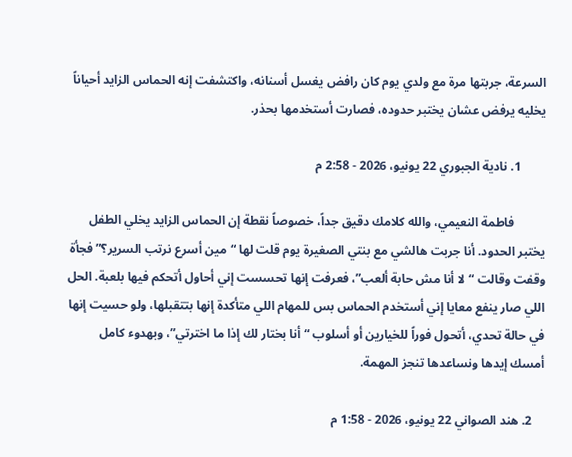السرعة، جربتها مرة مع ولدي يوم كان رافض يغسل أسنانه، واكتشفت إنه الحماس الزايد أحياناً يخليه يرفض عشان يختبر حدوده، فصارت أستخدمها بحذر.

        1. نادية الجبوري 22 يونيو، 2026 - 2:58 م

          فاطمة النعيمي، والله كلامك دقيق جداً، خصوصاً نقطة إن الحماس الزايد يخلي الطفل يختبر الحدود. أنا جربت هالشي مع بنتي الصغيرة يوم قلت لها “مين أسرع نرتب السرير؟” فجأة وقفت وقالت “لا أنا مش حابة ألعب”، فعرفت إنها تحسست إني أحاول أتحكم فيها بلعبة. الحل اللي صار ينفع معايا إني أستخدم الحماس بس للمهام اللي متأكدة إنها بتتقبلها، ولو حسيت إنها في حالة تحدي، أتحول فوراً للخيارين أو أسلوب “أنا بختار لك إذا ما اخترتي”، وبهدوء كامل أمسك إيدها ونساعدها تنجز المهمة.

    2. هند الصواني 22 يونيو، 2026 - 1:58 م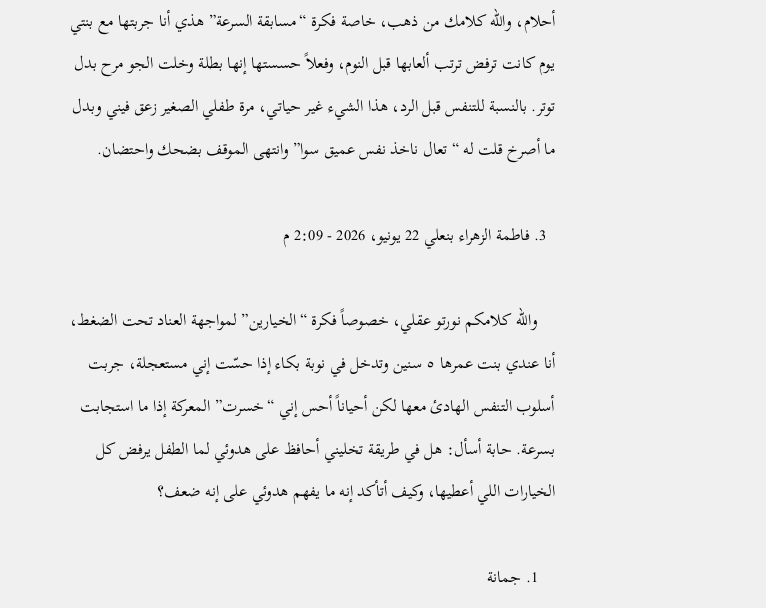أحلام، والله كلامك من ذهب، خاصة فكرة “مسابقة السرعة” هذي أنا جربتها مع بنتي يوم كانت ترفض ترتب ألعابها قبل النوم، وفعلاً حسستها إنها بطلة وخلت الجو مرح بدل توتر. بالنسبة للتنفس قبل الرد، هذا الشيء غير حياتي، مرة طفلي الصغير زعق فيني وبدل ما أصرخ قلت له “تعال ناخذ نفس عميق سوا” وانتهى الموقف بضحك واحتضان.

  3. فاطمة الزهراء بنعلي 22 يونيو، 2026 - 2:09 م

    والله كلامكم نورتو عقلي، خصوصاً فكرة “الخيارين” لمواجهة العناد تحت الضغط، أنا عندي بنت عمرها ٥ سنين وتدخل في نوبة بكاء إذا حسّت إني مستعجلة، جربت أسلوب التنفس الهادئ معها لكن أحياناً أحس إني “خسرت” المعركة إذا ما استجابت بسرعة. حابة أسأل: هل في طريقة تخليني أحافظ على هدوئي لما الطفل يرفض كل الخيارات اللي أعطيها، وكيف أتأكد إنه ما يفهم هدوئي على إنه ضعف؟

    1. جمانة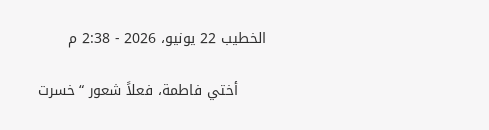الخطيب 22 يونيو، 2026 - 2:38 م

      أختي فاطمة، فعلاً شعور “خسرت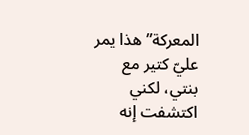المعركة” هذا يمر عليّ كتير مع بنتي، لكني اكتشفت إنه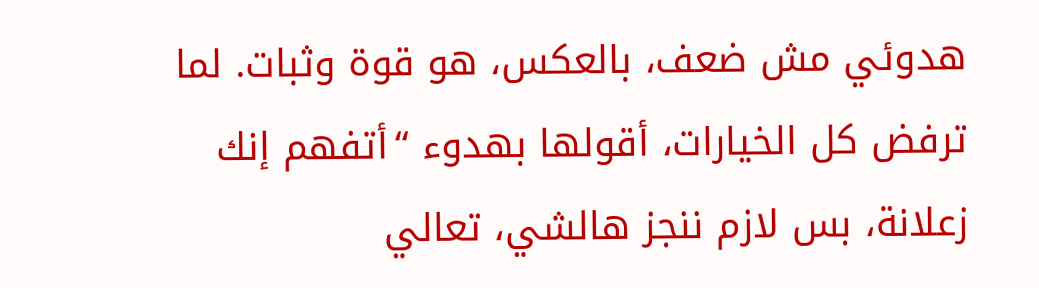هدوئي مش ضعف، بالعكس، هو قوة وثبات. لما ترفض كل الخيارات، أقولها بهدوء “أتفهم إنك زعلانة، بس لازم ننجز هالشي، تعالي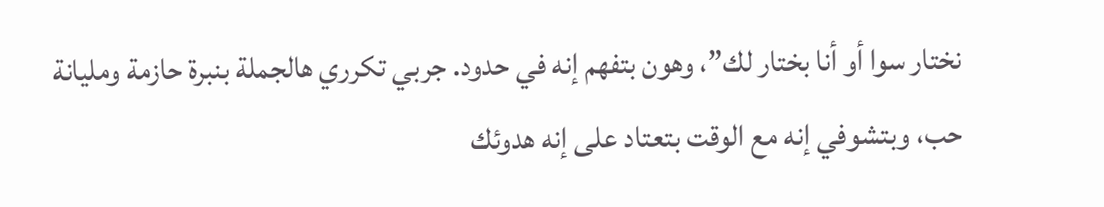نختار سوا أو أنا بختار لك”، وهون بتفهم إنه في حدود. جربي تكرري هالجملة بنبرة حازمة ومليانة حب، وبتشوفي إنه مع الوقت بتعتاد على إنه هدوئك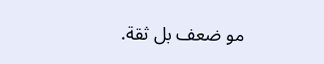مو ضعف بل ثقة.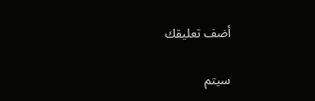أضف تعليقك

سيتم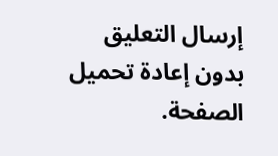إرسال التعليق بدون إعادة تحميل الصفحة.